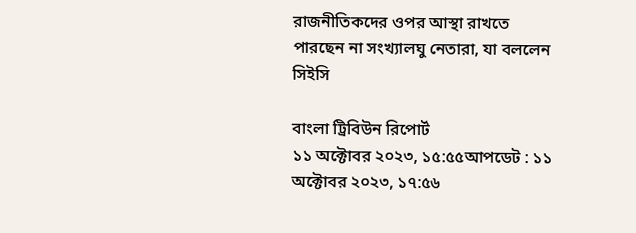রাজনীতিকদের ওপর আস্থা রাখতে পারছেন না সংখ্যালঘু নেতারা, যা বললেন সিইসি

বাংলা ট্রিবিউন রিপোর্ট
১১ অক্টোবর ২০২৩, ১৫:৫৫আপডেট : ১১ অক্টোবর ২০২৩, ১৭:৫৬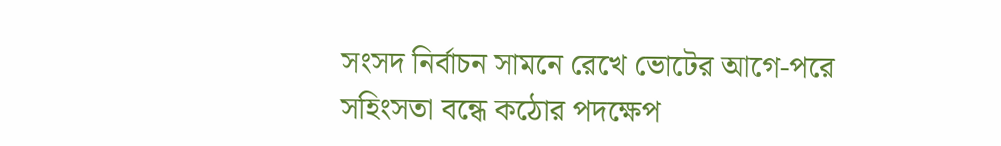সংসদ নির্বাচন সামনে রেখে ভোটের আগে-পরে সহিংসতা বন্ধে কঠোর পদক্ষেপ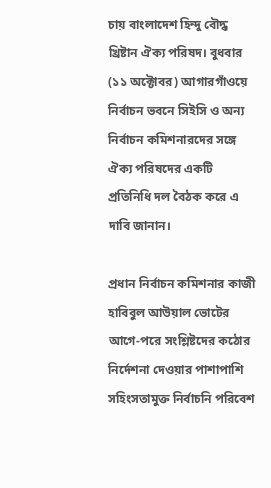চায় বাংলাদেশ হিন্দু বৌদ্ধ খ্রিষ্টান ঐক্য পরিষদ। বুধবার (১১ অক্টোবর) আগারগাঁওয়ে নির্বাচন ভবনে সিইসি ও অন্য নির্বাচন কমিশনারদের সঙ্গে ঐক্য পরিষদের একটি প্রতিনিধি দল বৈঠক করে এ দাবি জানান।

প্রধান নির্বাচন কমিশনার কাজী হাবিবুল আউয়াল ভোটের আগে-পরে সংশ্লিষ্টদের কঠোর নির্দেশনা দেওয়ার পাশাপাশি সহিংসতামুক্ত নির্বাচনি পরিবেশ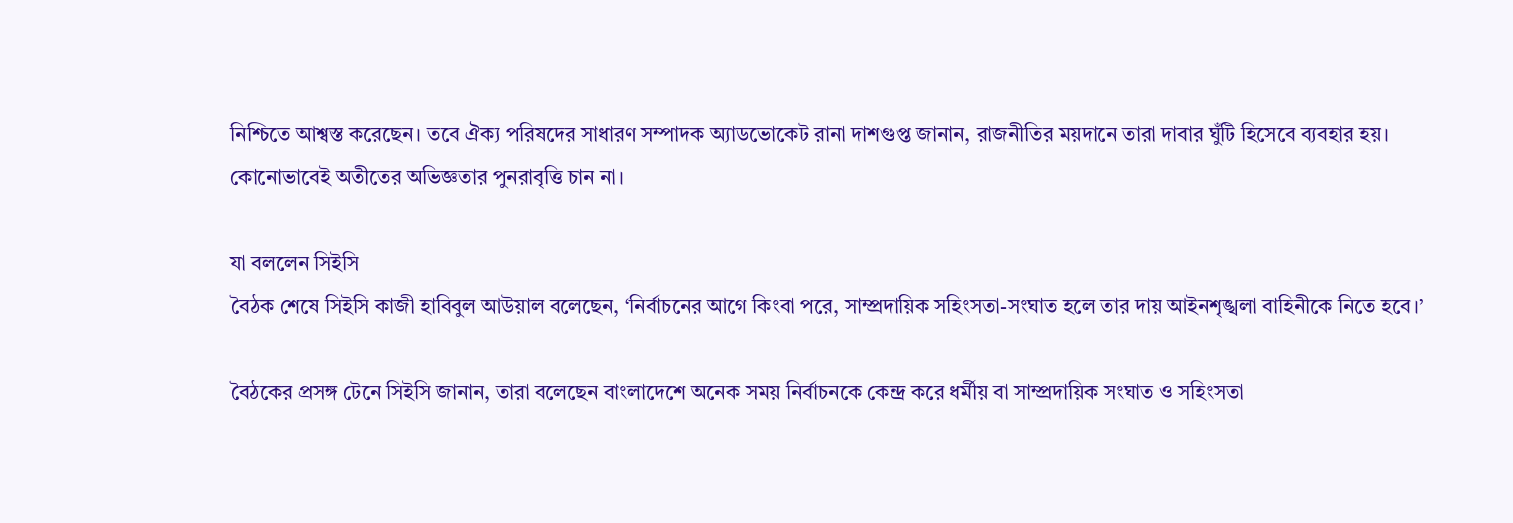নিশ্চিতে আশ্বস্ত করেছেন। তবে ঐক্য পরিষদের সাধারণ সম্পাদক অ্যাডভোকেট রানা দাশগুপ্ত জানান, রাজনীতির ময়দানে তারা দাবার ঘুঁটি হিসেবে ব্যবহার হয়। কোনোভাবেই অতীতের অভিজ্ঞতার পুনরাবৃত্তি চান না।

যা বললেন সিইসি
বৈঠক শেষে সিইসি কাজী হাবিবুল আউয়াল বলেছেন, ‘নির্বাচনের আগে কিংবা পরে, সাম্প্রদায়িক সহিংসতা-সংঘাত হলে তার দায় আইনশৃঙ্খলা বাহিনীকে নিতে হবে।’

বৈঠকের প্রসঙ্গ টেনে সিইসি জানান, তারা বলেছেন বাংলাদেশে অনেক সময় নির্বাচনকে কেন্দ্র করে ধর্মীয় বা সাম্প্রদায়িক সংঘাত ও সহিংসতা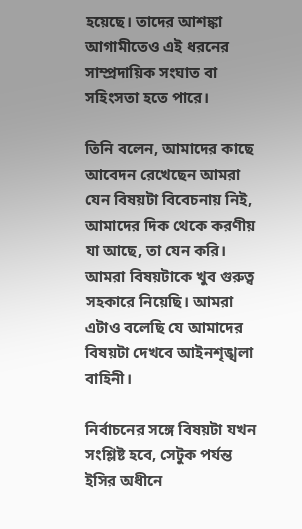হয়েছে। তাদের আশঙ্কা আগামীতেও এই ধরনের সাম্প্রদায়িক সংঘাত বা সহিংসতা হতে পারে।

তিনি বলেন, আমাদের কাছে আবেদন রেখেছেন আমরা যেন বিষয়টা বিবেচনায় নিই, আমাদের দিক থেকে করণীয় যা আছে, তা যেন করি। আমরা বিষয়টাকে খুব গুরুত্ব সহকারে নিয়েছি। আমরা এটাও বলেছি যে আমাদের বিষয়টা দেখবে আইনশৃঙ্খলা বাহিনী।

নির্বাচনের সঙ্গে বিষয়টা যখন সংশ্লিষ্ট হবে, সেটুক পর্যন্ত ইসির অধীনে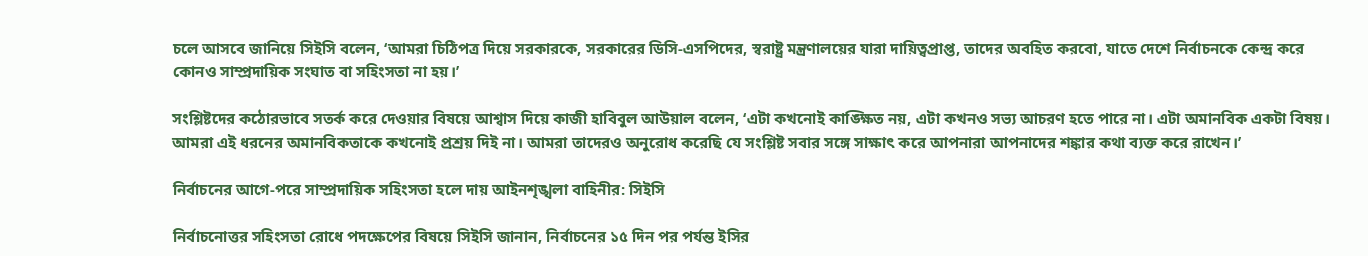চলে আসবে জানিয়ে সিইসি বলেন, ‘আমরা চিঠিপত্র দিয়ে সরকারকে, সরকারের ডিসি-এসপিদের, স্বরাষ্ট্র মন্ত্রণালয়ের যারা দায়িত্বপ্রাপ্ত, তাদের অবহিত করবো, যাতে দেশে নির্বাচনকে কেন্দ্র করে কোনও সাম্প্রদায়িক সংঘাত বা সহিংসতা না হয়।’

সংশ্লিষ্টদের কঠোরভাবে সতর্ক করে দেওয়ার বিষয়ে আশ্বাস দিয়ে কাজী হাবিবুল আউয়াল বলেন, ‘এটা কখনোই কাঙ্ক্ষিত নয়, এটা কখনও সভ্য আচরণ হতে পারে না। এটা অমানবিক একটা বিষয়। আমরা এই ধরনের অমানবিকতাকে কখনোই প্রশ্রয় দিই না। আমরা তাদেরও অনুরোধ করেছি যে সংশ্লিষ্ট সবার সঙ্গে সাক্ষাৎ করে আপনারা আপনাদের শঙ্কার কথা ব্যক্ত করে রাখেন।’

নির্বাচনের আগে-পরে সাম্প্রদায়িক সহিংসতা হলে দায় আইনশৃঙ্খলা বাহিনীর: সিইসি

নির্বাচনোত্তর সহিংসতা রোধে পদক্ষেপের বিষয়ে সিইসি জানান, নির্বাচনের ১৫ দিন পর পর্যন্ত ইসির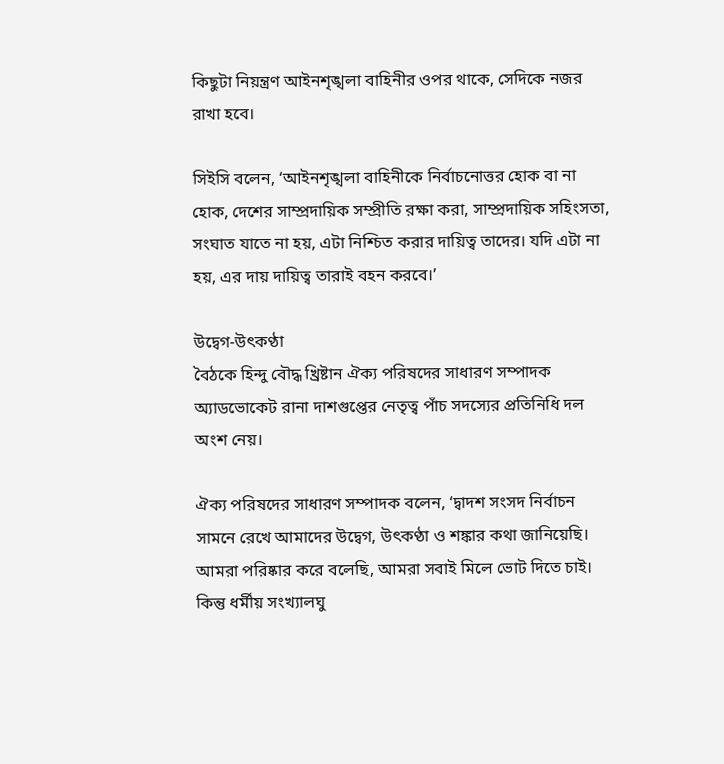কিছুটা নিয়ন্ত্রণ আইনশৃঙ্খলা বাহিনীর ওপর থাকে, সেদিকে নজর রাখা হবে।

সিইসি বলেন, ‘আইনশৃঙ্খলা বাহিনীকে নির্বাচনোত্তর হোক বা না হোক, দেশের সাম্প্রদায়িক সম্প্রীতি রক্ষা করা, সাম্প্রদায়িক সহিংসতা, সংঘাত যাতে না হয়, এটা নিশ্চিত করার দায়িত্ব তাদের। যদি এটা না হয়, এর দায় দায়িত্ব তারাই বহন করবে।’

উদ্বেগ-উৎকণ্ঠা
বৈঠকে হিন্দু বৌদ্ধ খ্রিষ্টান ঐক্য পরিষদের সাধারণ সম্পাদক অ্যাডভোকেট রানা দাশগুপ্তের নেতৃত্ব পাঁচ সদস্যের প্রতিনিধি দল অংশ নেয়।

ঐক্য পরিষদের সাধারণ সম্পাদক বলেন, ‘দ্বাদশ সংসদ নির্বাচন সামনে রেখে আমাদের উদ্বেগ, উৎকণ্ঠা ও শঙ্কার কথা জানিয়েছি। আমরা পরিষ্কার করে বলেছি, আমরা সবাই মিলে ভোট দিতে চাই। কিন্তু ধর্মীয় সংখ্যালঘু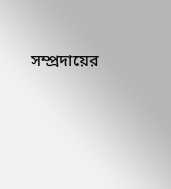সম্প্রদায়ের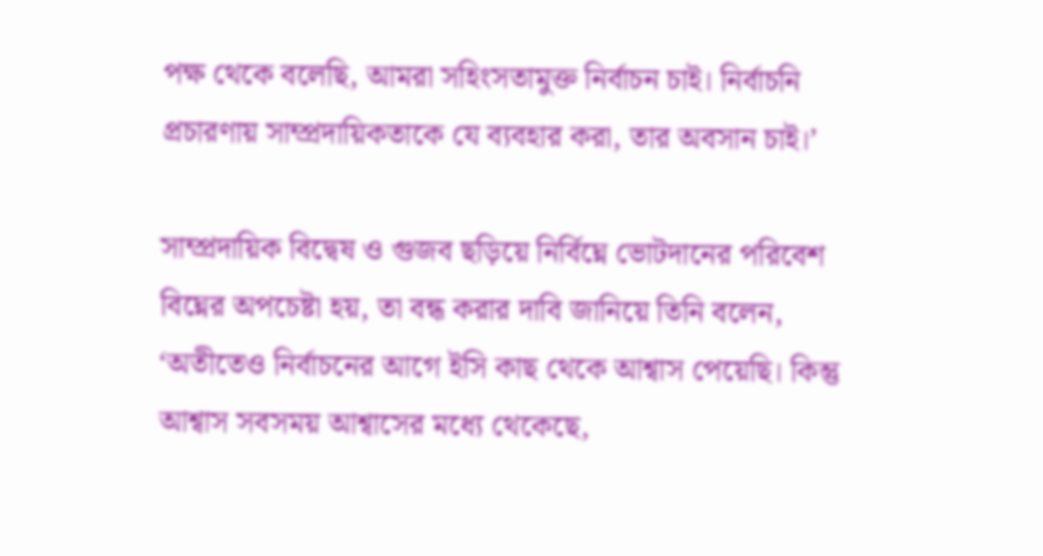পক্ষ থেকে বলেছি, আমরা সহিংসতামুক্ত নির্বাচন চাই। নির্বাচনি প্রচারণায় সাম্প্রদায়িকতাকে যে ব্যবহার করা, তার অবসান চাই।’

সাম্প্রদায়িক বিদ্বেষ ও গুজব ছড়িয়ে নির্বিঘ্নে ভোটদানের পরিবেশ বিঘ্নের অপচেষ্টা হয়, তা বন্ধ করার দাবি জানিয়ে তিনি বলেন, ‘অতীতেও নির্বাচনের আগে ইসি কাছ থেকে আশ্বাস পেয়েছি। কিন্তু আশ্বাস সবসময় আশ্বাসের মধ্যে থেকেছে,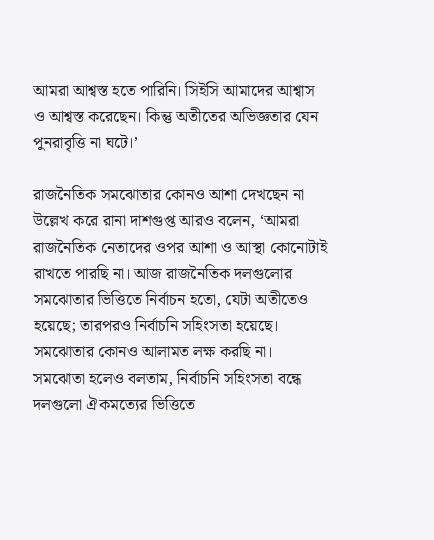আমরা আশ্বস্ত হতে পারিনি। সিইসি আমাদের আশ্বাস ও আশ্বস্ত করেছেন। কিন্তু অতীতের অভিজ্ঞতার যেন পুনরাবৃত্তি না ঘটে।’

রাজনৈতিক সমঝোতার কোনও আশা দেখছেন না উল্লেখ করে রানা দাশগুপ্ত আরও বলেন, ‘আমরা রাজনৈতিক নেতাদের ওপর আশা ও আস্থা কোনোটাই রাখতে পারছি না। আজ রাজনৈতিক দলগুলোর সমঝোতার ভিত্তিতে নির্বাচন হতো, যেটা অতীতেও হয়েছে; তারপরও নির্বাচনি সহিংসতা হয়েছে। সমঝোতার কোনও আলামত লক্ষ করছি না। সমঝোতা হলেও বলতাম, নির্বাচনি সহিংসতা বন্ধে দলগুলো ঐকমত্যের ভিত্তিতে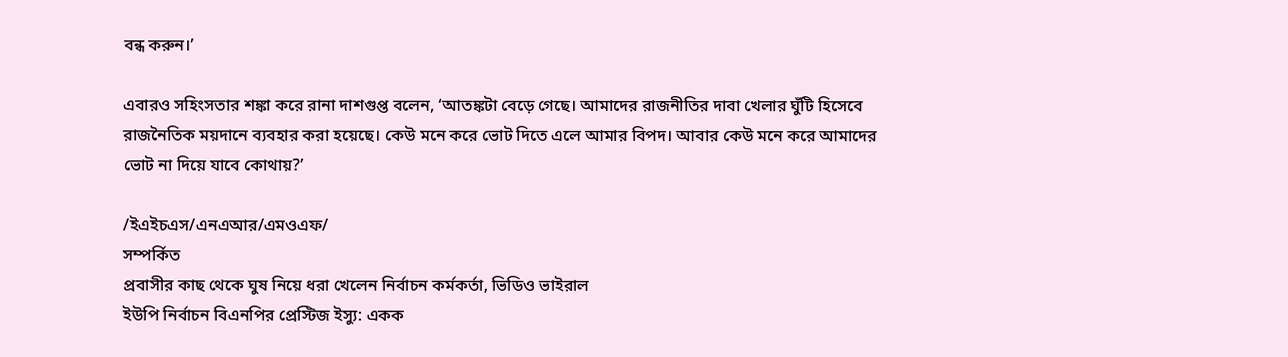বন্ধ করুন।’

এবারও সহিংসতার শঙ্কা করে রানা দাশগুপ্ত বলেন, ‘আতঙ্কটা বেড়ে গেছে। আমাদের রাজনীতির দাবা খেলার ঘুঁটি হিসেবে রাজনৈতিক ময়দানে ব্যবহার করা হয়েছে। কেউ মনে করে ভোট দিতে এলে আমার বিপদ। আবার কেউ মনে করে আমাদের ভোট না দিয়ে যাবে কোথায়?’

/ইএইচএস/এনএআর/এমওএফ/
সম্পর্কিত
প্রবাসীর কাছ থেকে ঘুষ নিয়ে ধরা খেলেন নির্বাচন কর্মকর্তা, ভিডিও ভাইরাল
ইউপি নির্বাচন বিএনপির প্রেস্টিজ ইস্যু: একক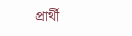প্রার্থী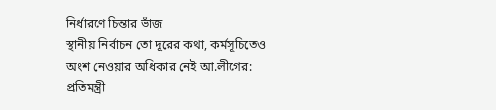নির্ধারণে চিন্তার ভাঁজ
স্থানীয় নির্বাচন তো দূরের কথা, কর্মসূচিতেও অংশ নেওয়ার অধিকার নেই আ.লীগের: প্রতিমন্ত্রী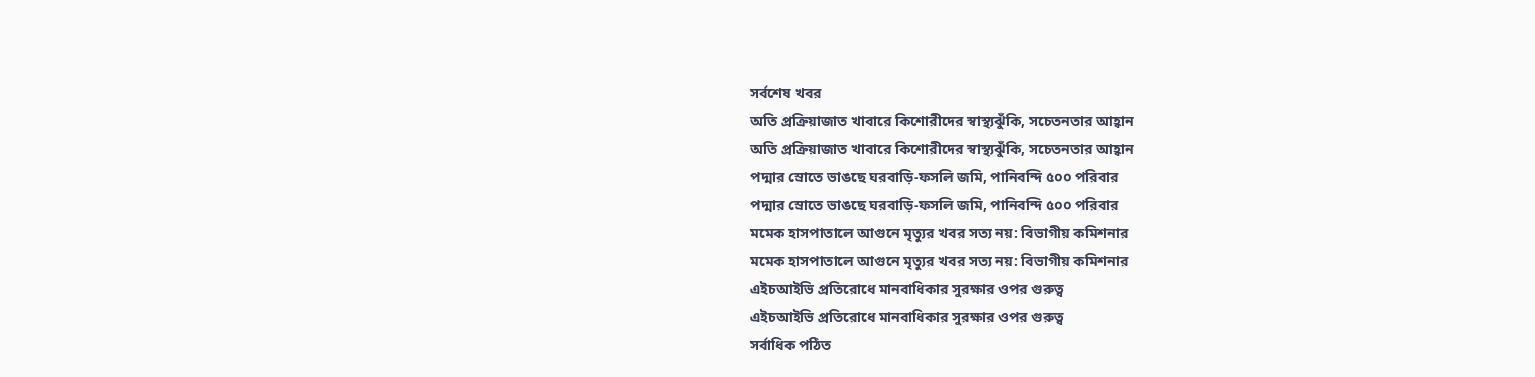সর্বশেষ খবর
অতি প্রক্রিয়াজাত খাবারে কিশোরীদের স্বাস্থ্যঝুঁকি, সচেতনতার আহ্বান
অতি প্রক্রিয়াজাত খাবারে কিশোরীদের স্বাস্থ্যঝুঁকি, সচেতনতার আহ্বান
পদ্মার স্রোতে ভাঙছে ঘরবাড়ি-ফসলি জমি, পানিবন্দি ৫০০ পরিবার
পদ্মার স্রোতে ভাঙছে ঘরবাড়ি-ফসলি জমি, পানিবন্দি ৫০০ পরিবার
মমেক হাসপাতালে আগুনে মৃত্যুর খবর সত্য নয়: বিভাগীয় কমিশনার
মমেক হাসপাতালে আগুনে মৃত্যুর খবর সত্য নয়: বিভাগীয় কমিশনার
এইচআইভি প্রতিরোধে মানবাধিকার সুরক্ষার ওপর গুরুত্ব
এইচআইভি প্রতিরোধে মানবাধিকার সুরক্ষার ওপর গুরুত্ব
সর্বাধিক পঠিত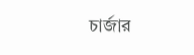চার্জার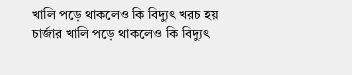খালি পড়ে থাকলেও কি বিদ্যুৎ খরচ হয়
চার্জার খালি পড়ে থাকলেও কি বিদ্যুৎ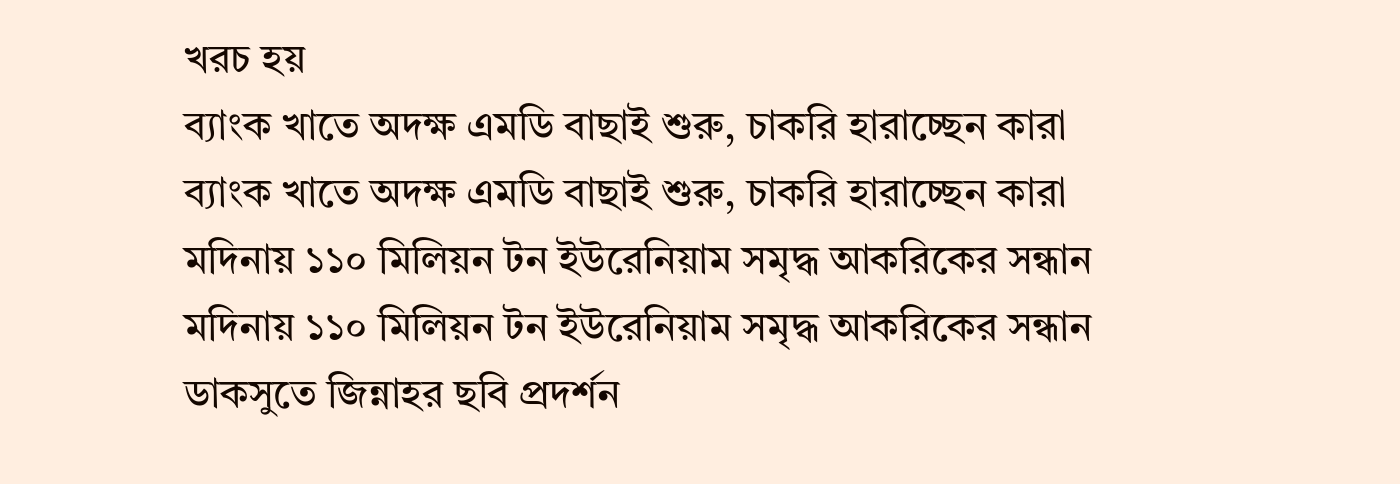খরচ হয়
ব্যাংক খাতে অদক্ষ এমডি বাছাই শুরু, চাকরি হারাচ্ছেন কারা
ব্যাংক খাতে অদক্ষ এমডি বাছাই শুরু, চাকরি হারাচ্ছেন কারা
মদিনায় ১১০ মিলিয়ন টন ইউরেনিয়াম সমৃদ্ধ আকরিকের সন্ধান
মদিনায় ১১০ মিলিয়ন টন ইউরেনিয়াম সমৃদ্ধ আকরিকের সন্ধান
ডাকসুতে জিন্নাহর ছবি প্রদর্শন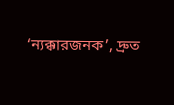‘ন্যক্কারজনক’, দ্রুত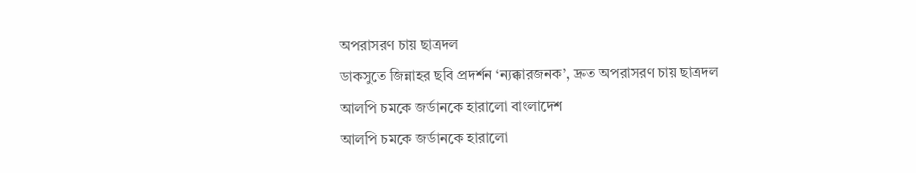অপরাসরণ চায় ছাত্রদল
ডাকসুতে জিন্নাহর ছবি প্রদর্শন ‘ন্যক্কারজনক’, দ্রুত অপরাসরণ চায় ছাত্রদল
আলপি চমকে জর্ডানকে হারালো বাংলাদেশ
আলপি চমকে জর্ডানকে হারালো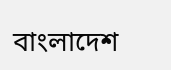বাংলাদেশ